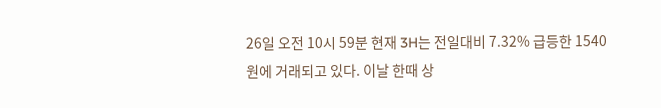26일 오전 10시 59분 현재 3H는 전일대비 7.32% 급등한 1540원에 거래되고 있다. 이날 한때 상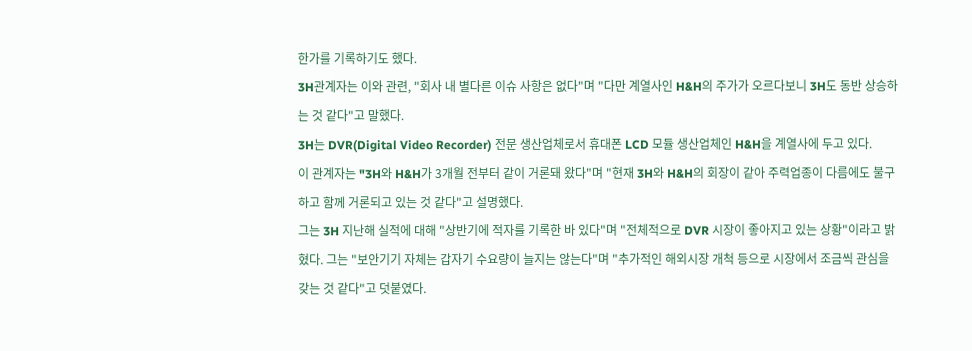한가를 기록하기도 했다.
3H관계자는 이와 관련, "회사 내 별다른 이슈 사항은 없다"며 "다만 계열사인 H&H의 주가가 오르다보니 3H도 동반 상승하는 것 같다"고 말했다.
3H는 DVR(Digital Video Recorder) 전문 생산업체로서 휴대폰 LCD 모듈 생산업체인 H&H을 계열사에 두고 있다.
이 관계자는 "3H와 H&H가 3개월 전부터 같이 거론돼 왔다"며 "현재 3H와 H&H의 회장이 같아 주력업종이 다름에도 불구하고 함께 거론되고 있는 것 같다"고 설명했다.
그는 3H 지난해 실적에 대해 "상반기에 적자를 기록한 바 있다"며 "전체적으로 DVR 시장이 좋아지고 있는 상황"이라고 밝혔다. 그는 "보안기기 자체는 갑자기 수요량이 늘지는 않는다"며 "추가적인 해외시장 개척 등으로 시장에서 조금씩 관심을 갖는 것 같다"고 덧붙였다.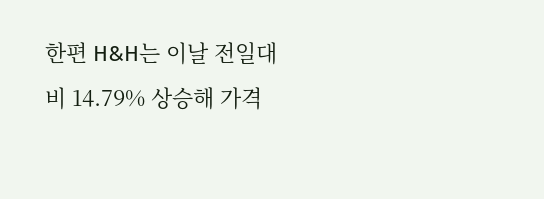한편 H&H는 이날 전일대비 14.79% 상승해 가격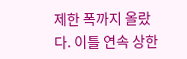제한 폭까지 올랐다. 이틀 연속 상한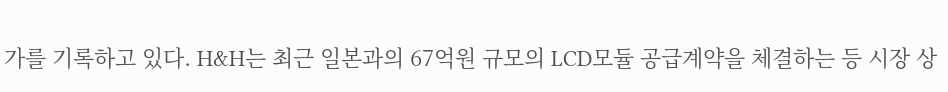가를 기록하고 있다. H&H는 최근 일본과의 67억원 규모의 LCD모듈 공급계약을 체결하는 등 시장 상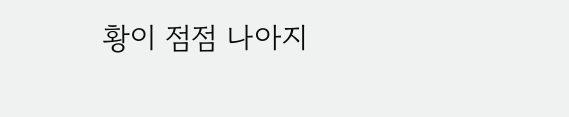황이 점점 나아지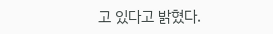고 있다고 밝혔다.